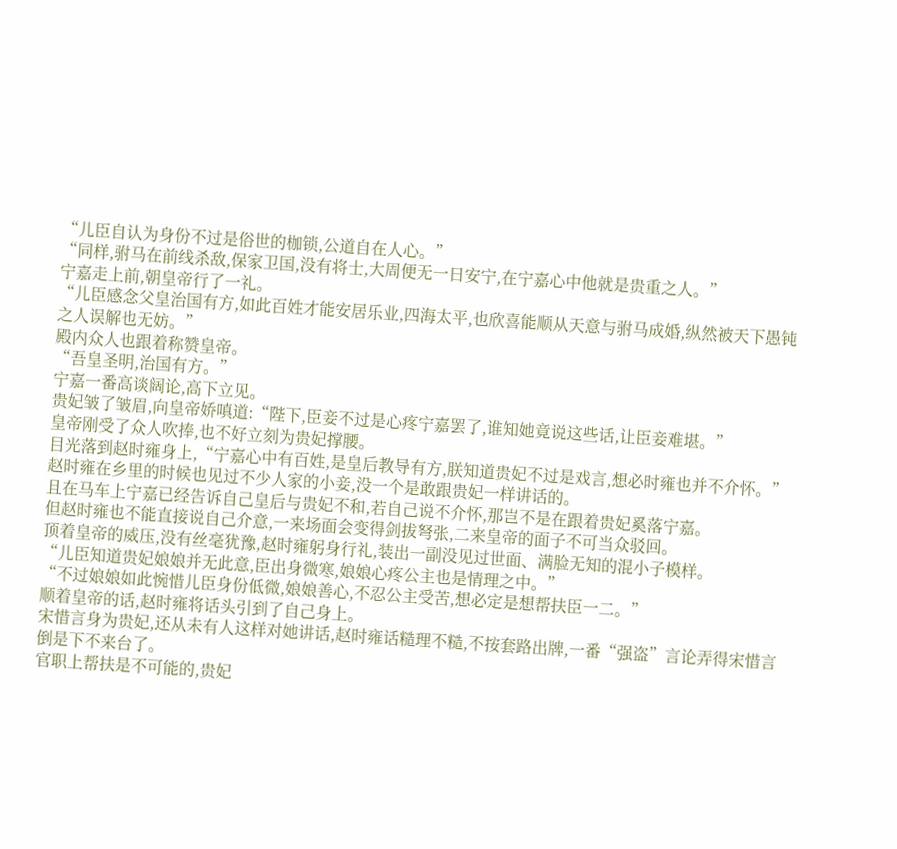“儿臣自认为身份不过是俗世的枷锁,公道自在人心。”
“同样,驸马在前线杀敌,保家卫国,没有将士,大周便无一日安宁,在宁嘉心中他就是贵重之人。”
宁嘉走上前,朝皇帝行了一礼。
“儿臣感念父皇治国有方,如此百姓才能安居乐业,四海太平,也欣喜能顺从天意与驸马成婚,纵然被天下愚钝之人误解也无妨。”
殿内众人也跟着称赞皇帝。
“吾皇圣明,治国有方。”
宁嘉一番高谈阔论,高下立见。
贵妃皱了皱眉,向皇帝娇嗔道:“陛下,臣妾不过是心疼宁嘉罢了,谁知她竟说这些话,让臣妾难堪。”
皇帝刚受了众人吹捧,也不好立刻为贵妃撑腰。
目光落到赵时雍身上,“宁嘉心中有百姓,是皇后教导有方,朕知道贵妃不过是戏言,想必时雍也并不介怀。”
赵时雍在乡里的时候也见过不少人家的小妾,没一个是敢跟贵妃一样讲话的。
且在马车上宁嘉已经告诉自己皇后与贵妃不和,若自己说不介怀,那岂不是在跟着贵妃奚落宁嘉。
但赵时雍也不能直接说自己介意,一来场面会变得剑拔弩张,二来皇帝的面子不可当众驳回。
顶着皇帝的威压,没有丝毫犹豫,赵时雍躬身行礼,装出一副没见过世面、满脸无知的混小子模样。
“儿臣知道贵妃娘娘并无此意,臣出身微寒,娘娘心疼公主也是情理之中。”
“不过娘娘如此惋惜儿臣身份低微,娘娘善心,不忍公主受苦,想必定是想帮扶臣一二。”
顺着皇帝的话,赵时雍将话头引到了自己身上。
宋惜言身为贵妃,还从未有人这样对她讲话,赵时雍话糙理不糙,不按套路出牌,一番“强盗”言论弄得宋惜言倒是下不来台了。
官职上帮扶是不可能的,贵妃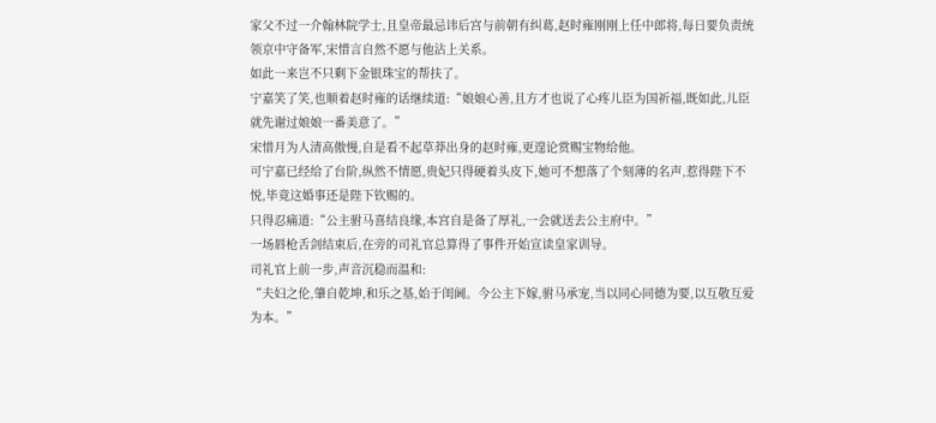家父不过一介翰林院学士,且皇帝最忌讳后宫与前朝有纠葛,赵时雍刚刚上任中郎将,每日要负责统领京中守备军,宋惜言自然不愿与他沾上关系。
如此一来岂不只剩下金银珠宝的帮扶了。
宁嘉笑了笑,也顺着赵时雍的话继续道:“娘娘心善,且方才也说了心疼儿臣为国祈福,既如此,儿臣就先谢过娘娘一番美意了。”
宋惜月为人清高傲慢,自是看不起草莽出身的赵时雍,更遑论赏赐宝物给他。
可宁嘉已经给了台阶,纵然不情愿,贵妃只得硬着头皮下,她可不想落了个刻薄的名声,惹得陛下不悦,毕竟这婚事还是陛下钦赐的。
只得忍痛道:“公主驸马喜结良缘,本宫自是备了厚礼,一会就送去公主府中。”
一场唇枪舌剑结束后,在旁的司礼官总算得了事件开始宣读皇家训导。
司礼官上前一步,声音沉稳而温和:
“夫妇之伦,肇自乾坤,和乐之基,始于闺阃。今公主下嫁,驸马承宠,当以同心同德为要,以互敬互爱为本。”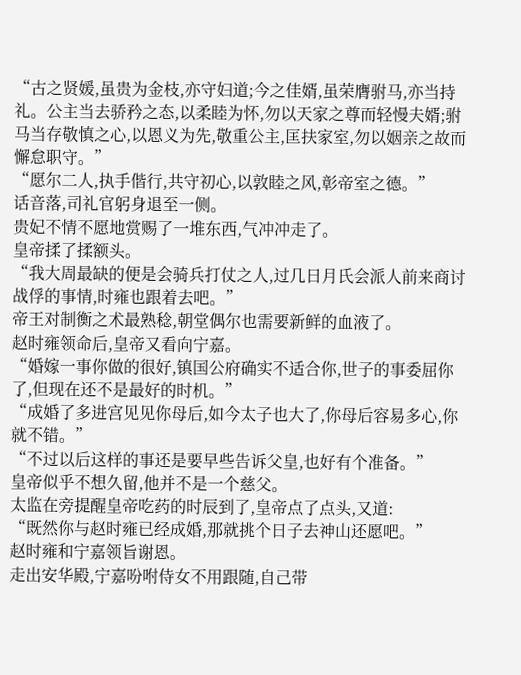“古之贤媛,虽贵为金枝,亦守妇道;今之佳婿,虽荣膺驸马,亦当持礼。公主当去骄矜之态,以柔睦为怀,勿以天家之尊而轻慢夫婿;驸马当存敬慎之心,以恩义为先,敬重公主,匡扶家室,勿以姻亲之故而懈怠职守。”
“愿尔二人,执手偕行,共守初心,以敦睦之风,彰帝室之德。”
话音落,司礼官躬身退至一侧。
贵妃不情不愿地赏赐了一堆东西,气冲冲走了。
皇帝揉了揉额头。
“我大周最缺的便是会骑兵打仗之人,过几日月氏会派人前来商讨战俘的事情,时雍也跟着去吧。”
帝王对制衡之术最熟稔,朝堂偶尔也需要新鲜的血液了。
赵时雍领命后,皇帝又看向宁嘉。
“婚嫁一事你做的很好,镇国公府确实不适合你,世子的事委屈你了,但现在还不是最好的时机。”
“成婚了多进宫见见你母后,如今太子也大了,你母后容易多心,你就不错。”
“不过以后这样的事还是要早些告诉父皇,也好有个准备。”
皇帝似乎不想久留,他并不是一个慈父。
太监在旁提醒皇帝吃药的时辰到了,皇帝点了点头,又道:
“既然你与赵时雍已经成婚,那就挑个日子去神山还愿吧。”
赵时雍和宁嘉领旨谢恩。
走出安华殿,宁嘉吩咐侍女不用跟随,自己带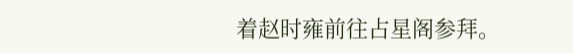着赵时雍前往占星阁参拜。